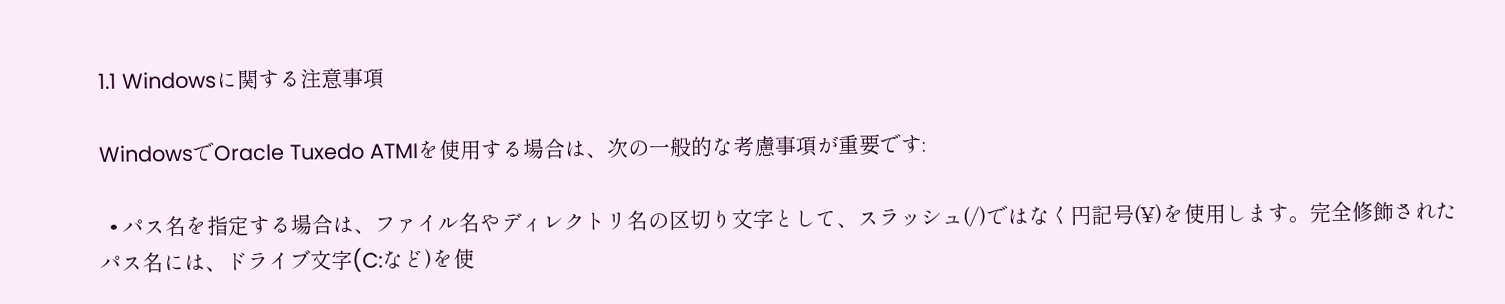1.1 Windowsに関する注意事項

WindowsでOracle Tuxedo ATMIを使用する場合は、次の一般的な考慮事項が重要です:

  • パス名を指定する場合は、ファイル名やディレクトリ名の区切り文字として、スラッシュ(/)ではなく円記号(¥)を使用します。完全修飾されたパス名には、ドライブ文字(C:など)を使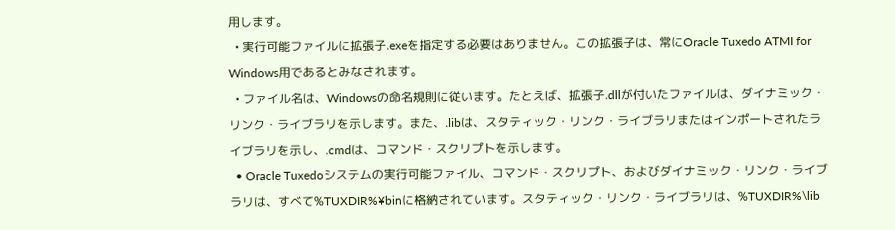用します。
  • 実行可能ファイルに拡張子.exeを指定する必要はありません。この拡張子は、常にOracle Tuxedo ATMI for Windows用であるとみなされます。
  • ファイル名は、Windowsの命名規則に従います。たとえば、拡張子.dllが付いたファイルは、ダイナミック・リンク・ライブラリを示します。また、.libは、スタティック・リンク・ライブラリまたはインポートされたライブラリを示し、.cmdは、コマンド・スクリプトを示します。
  • Oracle Tuxedoシステムの実行可能ファイル、コマンド・スクリプト、およびダイナミック・リンク・ライブラリは、すべて%TUXDIR%¥binに格納されています。スタティック・リンク・ライブラリは、%TUXDIR%\lib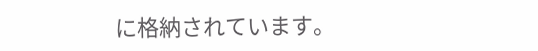に格納されています。